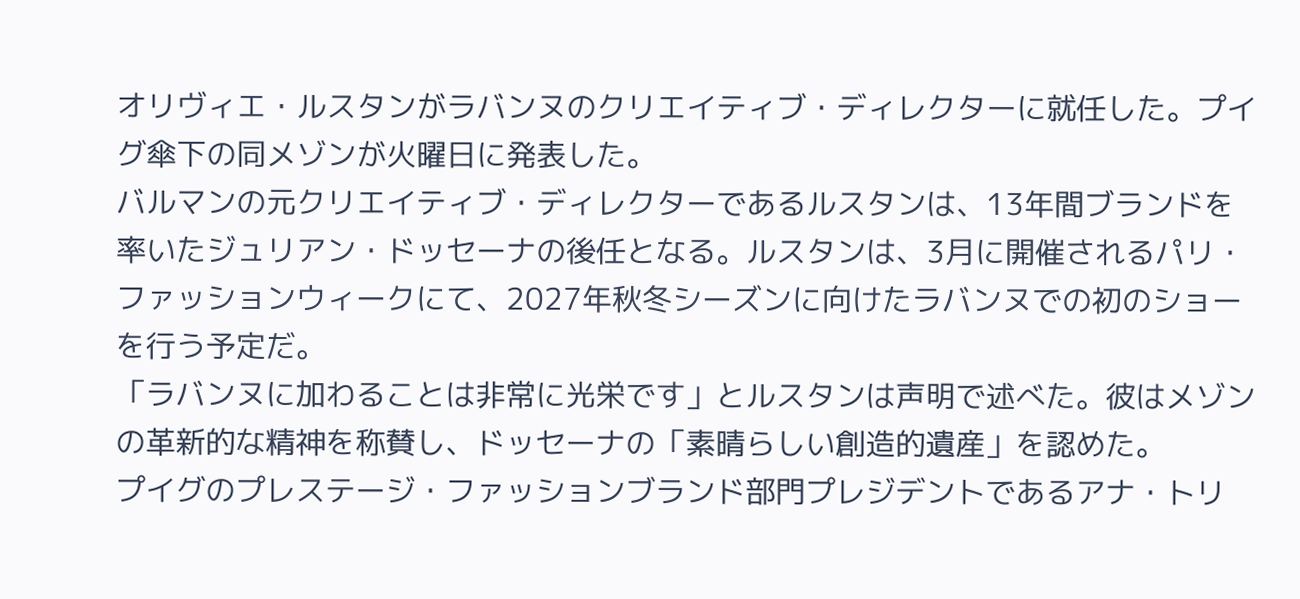オリヴィエ・ルスタンがラバンヌのクリエイティブ・ディレクターに就任した。プイグ傘下の同メゾンが火曜日に発表した。
バルマンの元クリエイティブ・ディレクターであるルスタンは、13年間ブランドを率いたジュリアン・ドッセーナの後任となる。ルスタンは、3月に開催されるパリ・ファッションウィークにて、2027年秋冬シーズンに向けたラバンヌでの初のショーを行う予定だ。
「ラバンヌに加わることは非常に光栄です」とルスタンは声明で述べた。彼はメゾンの革新的な精神を称賛し、ドッセーナの「素晴らしい創造的遺産」を認めた。
プイグのプレステージ・ファッションブランド部門プレジデントであるアナ・トリ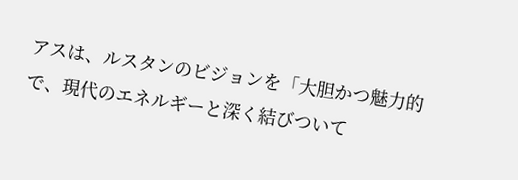アスは、ルスタンのビジョンを「大胆かつ魅力的で、現代のエネルギーと深く結びついて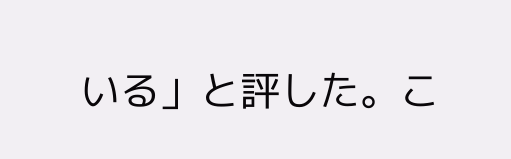いる」と評した。こ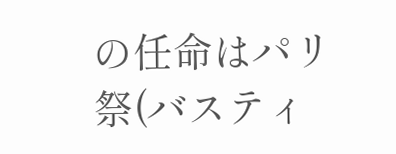の任命はパリ祭(バスティ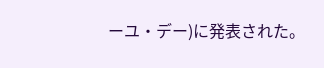ーユ・デー)に発表された。